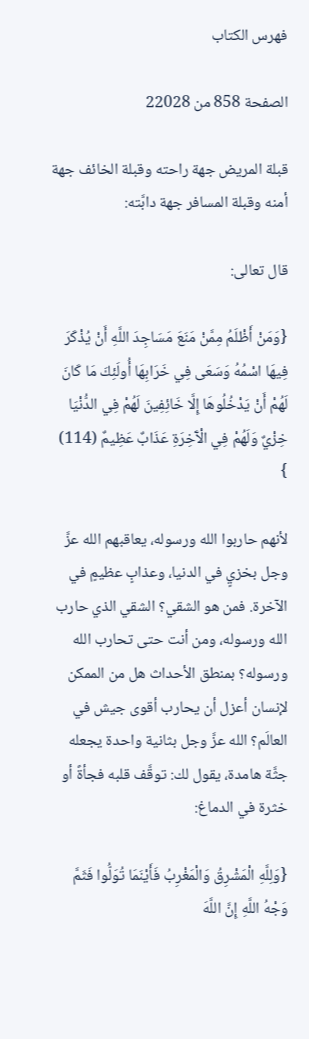فهرس الكتاب

الصفحة 858 من 22028

قبلة المريض جهة راحته وقبلة الخائف جهة أمنه وقبلة المسافر جهة دابَّته:

قال تعالى:

{وَمَنْ أَظْلَمُ مِمَّنْ مَنَعَ مَسَاجِدَ اللَّهِ أَنْ يُذْكَرَ فِيهَا اسْمُهُ وَسَعَى فِي خَرَابِهَا أُولَئِكَ مَا كَانَ لَهُمْ أَنْ يَدْخُلُوهَا إِلَّا خَائِفِينَ لَهُمْ فِي الدُّنْيَا خِزْيٌ وَلَهُمْ فِي الْآَخِرَةِ عَذَابٌ عَظِيمٌ (114) }

لأنهم حاربوا الله ورسوله، يعاقبهم الله عزَّ وجل بخزيٍ في الدنيا، وعذابٍ عظيمٍ في الآخرة. فمن هو الشقي؟ الشقي الذي حارب الله ورسوله، ومن أنت حتى تحارب الله ورسوله؟ بمنطق الأحداث هل من الممكن لإنسان أعزل أن يحارب أقوى جيش في العالَم؟ الله عزَّ وجل بثانية واحدة يجعله جثَّة هامدة، يقول لك: توقَّف قلبه فجأةً أو خثرة في الدماغ:

{وَلِلَّهِ الْمَشْرِقُ وَالْمَغْرِبُ فَأَيْنَمَا تُوَلُّوا فَثَمَّ وَجْهُ اللَّهِ إِنَّ اللَّهَ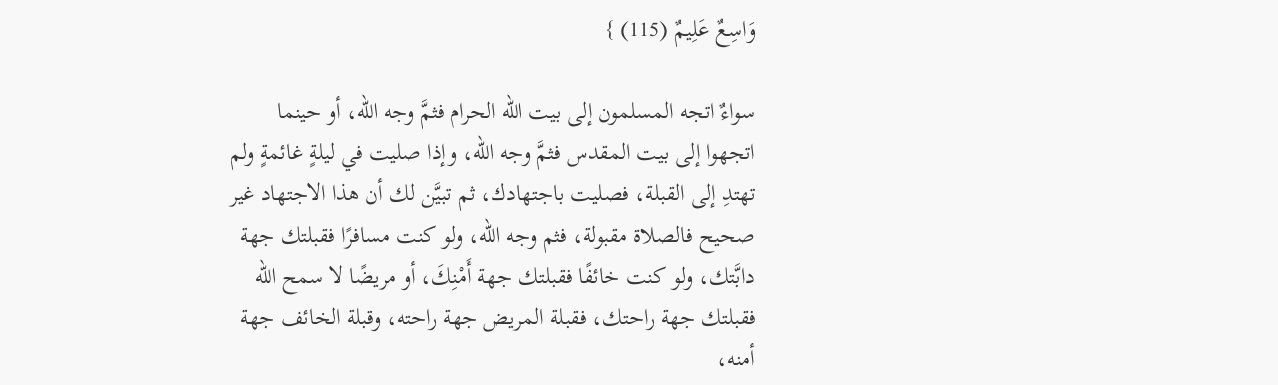وَاسِعٌ عَلِيمٌ (115) }

سواءٌ اتجه المسلمون إلى بيت الله الحرام فثمَّ وجه الله، أو حينما اتجهوا إلى بيت المقدس فثمَّ وجه الله، وإذا صليت في ليلةٍ غائمةٍ ولم تهتدِ إلى القبلة، فصليت باجتهادك، ثم تبيَّن لك أن هذا الاجتهاد غير صحيح فالصلاة مقبولة، فثم وجه الله، ولو كنت مسافرًا فقبلتك جهة دابَّتك، ولو كنت خائفًا فقبلتك جهة أَمْنِكَ، أو مريضًا لا سمح الله فقبلتك جهة راحتك، فقبلة المريض جهة راحته، وقبلة الخائف جهة أمنه،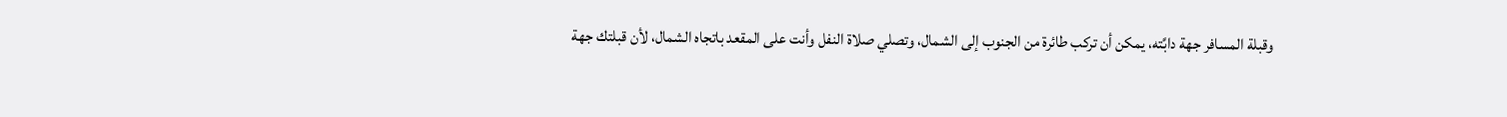وقبلة المسافر جهة دابَّته، يمكن أن تركب طائرة من الجنوب إلى الشمال، وتصلي صلاة النفل وأنت على المقعد باتجاه الشمال، لأن قبلتك جهة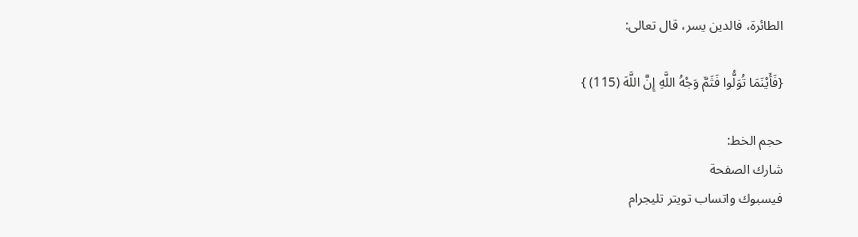الطائرة، فالدين يسر، قال تعالى:

{فَأَيْنَمَا تُوَلُّوا فَثَمَّ وَجْهُ اللَّهِ إِنَّ اللَّهَ (115) }

حجم الخط:
شارك الصفحة
فيسبوك واتساب تويتر تليجرام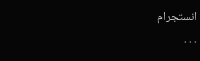انستجرام
. . .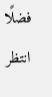فضلًا انتظر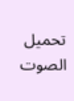تحميل الصوت